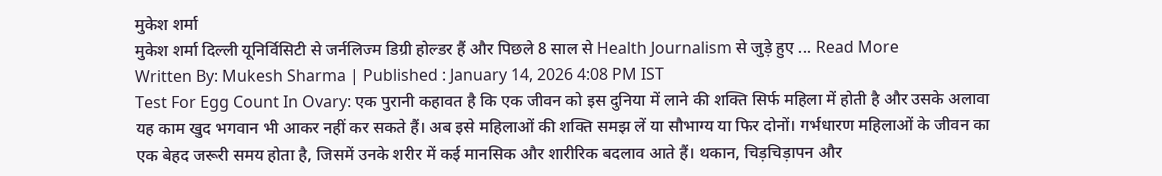मुकेश शर्मा
मुकेश शर्मा दिल्ली यूनिर्विसिटी से जर्नलिज्म डिग्री होल्डर हैं और पिछले 8 साल से Health Journalism से जुड़े हुए ... Read More
Written By: Mukesh Sharma | Published : January 14, 2026 4:08 PM IST
Test For Egg Count In Ovary: एक पुरानी कहावत है कि एक जीवन को इस दुनिया में लाने की शक्ति सिर्फ महिला में होती है और उसके अलावा यह काम खुद भगवान भी आकर नहीं कर सकते हैं। अब इसे महिलाओं की शक्ति समझ लें या सौभाग्य या फिर दोनों। गर्भधारण महिलाओं के जीवन का एक बेहद जरूरी समय होता है, जिसमें उनके शरीर में कई मानसिक और शारीरिक बदलाव आते हैं। थकान, चिड़चिड़ापन और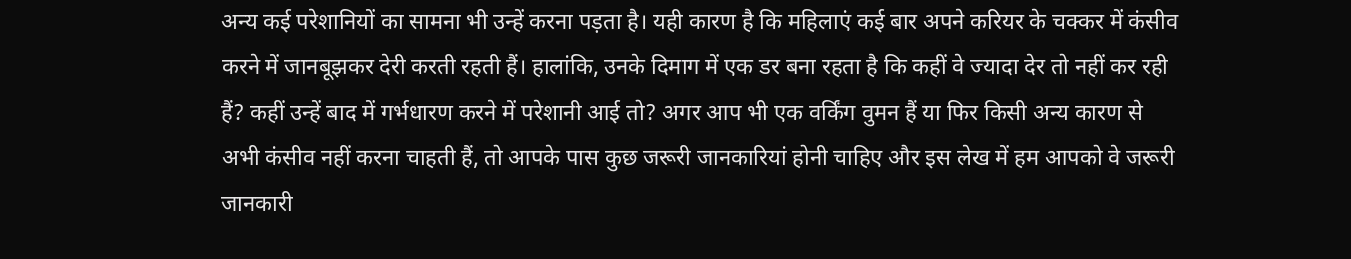अन्य कई परेशानियों का सामना भी उन्हें करना पड़ता है। यही कारण है कि महिलाएं कई बार अपने करियर के चक्कर में कंसीव करने में जानबूझकर देरी करती रहती हैं। हालांकि, उनके दिमाग में एक डर बना रहता है कि कहीं वे ज्यादा देर तो नहीं कर रही हैं? कहीं उन्हें बाद में गर्भधारण करने में परेशानी आई तो? अगर आप भी एक वर्किंग वुमन हैं या फिर किसी अन्य कारण से अभी कंसीव नहीं करना चाहती हैं, तो आपके पास कुछ जरूरी जानकारियां होनी चाहिए और इस लेख में हम आपको वे जरूरी जानकारी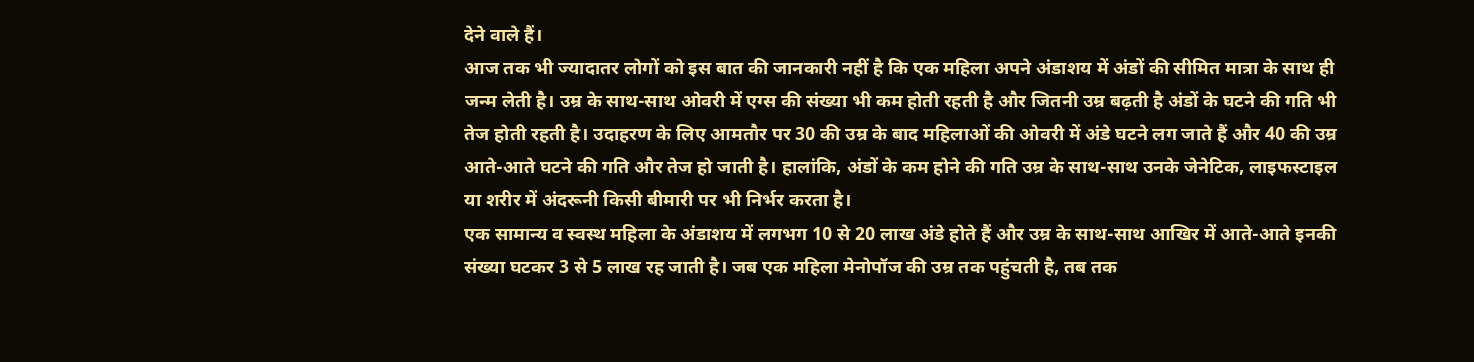देने वाले हैं।
आज तक भी ज्यादातर लोगों को इस बात की जानकारी नहीं है कि एक महिला अपने अंडाशय में अंडों की सीमित मात्रा के साथ ही जन्म लेती है। उम्र के साथ-साथ ओवरी में एग्स की संख्या भी कम होती रहती है और जितनी उम्र बढ़ती है अंडों के घटने की गति भी तेज होती रहती है। उदाहरण के लिए आमतौर पर 30 की उम्र के बाद महिलाओं की ओवरी में अंडे घटने लग जाते हैं और 40 की उम्र आते-आते घटने की गति और तेज हो जाती है। हालांकि, अंडों के कम होने की गति उम्र के साथ-साथ उनके जेनेटिक, लाइफस्टाइल या शरीर में अंदरूनी किसी बीमारी पर भी निर्भर करता है।
एक सामान्य व स्वस्थ महिला के अंडाशय में लगभग 10 से 20 लाख अंडे होते हैं और उम्र के साथ-साथ आखिर में आते-आते इनकी संख्या घटकर 3 से 5 लाख रह जाती है। जब एक महिला मेनोपॉज की उम्र तक पहुंचती है, तब तक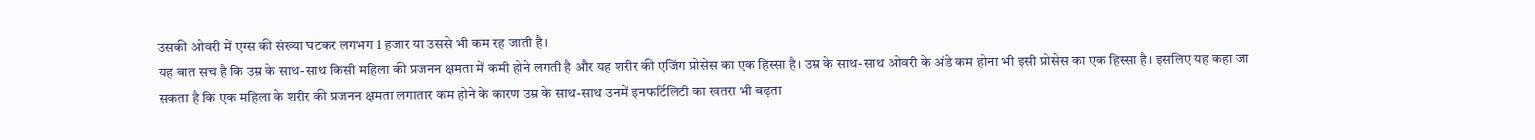उसकी ओवरी में एग्स की संख्या घटकर लगभग 1 हजार या उससे भी कम रह जाती है।
यह बात सच है कि उम्र के साथ-साथ किसी महिला की प्रजनन क्षमता में कमी होने लगती है और यह शरीर की एजिंग प्रोसेस का एक हिस्सा है। उम्र के साथ-साथ ओवरी के अंडे कम होना भी इसी प्रोसेस का एक हिस्सा है। इसलिए यह कहा जा सकता है कि एक महिला के शरीर की प्रजनन क्षमता लगातार कम होने के कारण उम्र के साथ-साथ उनमें इनफर्टिलिटी का खतरा भी बढ़ता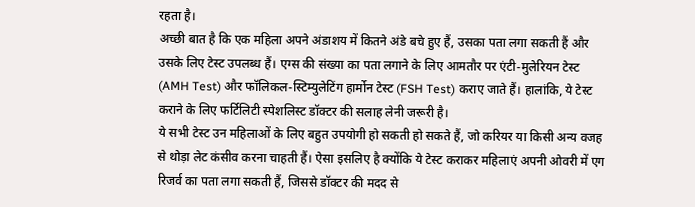रहता है।
अच्छी बात है कि एक महिला अपने अंडाशय में कितने अंडे बचे हुए हैं, उसका पता लगा सकती हैं और उसके लिए टेस्ट उपलब्ध हैं। एग्स की संख्या का पता लगाने के लिए आमतौर पर एंटी-मुलेरियन टेस्ट (AMH Test) और फॉलिकल-स्टिम्युलेटिंग हार्मोन टेस्ट (FSH Test) कराए जाते हैं। हालांकि, ये टेस्ट कराने के लिए फर्टिलिटी स्पेशलिस्ट डॉक्टर की सलाह लेनी जरूरी है।
ये सभी टेस्ट उन महिलाओं के लिए बहुत उपयोगी हो सकती हो सकते हैं, जो करियर या किसी अन्य वजह से थोड़ा लेट कंसीव करना चाहती हैं। ऐसा इसलिए है क्योंकि ये टेस्ट कराकर महिलाएं अपनी ओवरी में एग रिजर्व का पता लगा सकती हैं, जिससे डॉक्टर की मदद से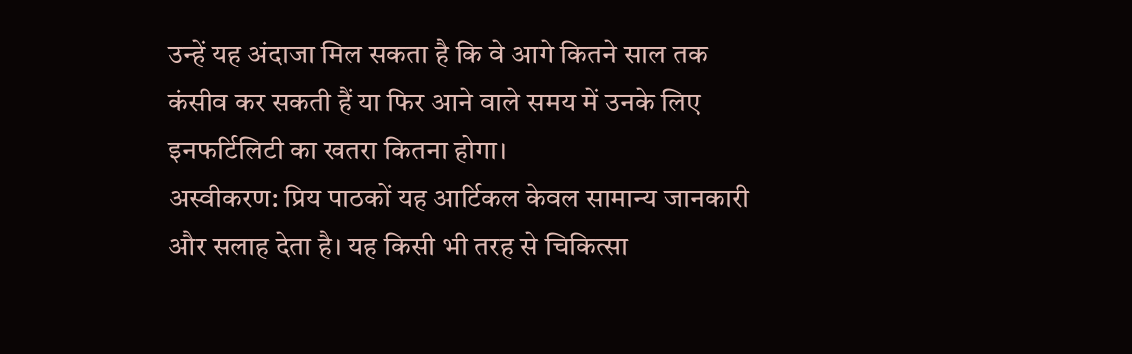उन्हें यह अंदाजा मिल सकता है कि वे आगे कितने साल तक कंसीव कर सकती हैं या फिर आने वाले समय में उनके लिए इनफर्टिलिटी का खतरा कितना होगा।
अस्वीकरण: प्रिय पाठकों यह आर्टिकल केवल सामान्य जानकारी और सलाह देता है। यह किसी भी तरह से चिकित्सा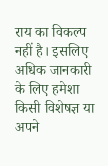राय का विकल्प नहीं है। इसलिए अधिक जानकारी के लिए हमेशा किसी विशेषज्ञ या अपने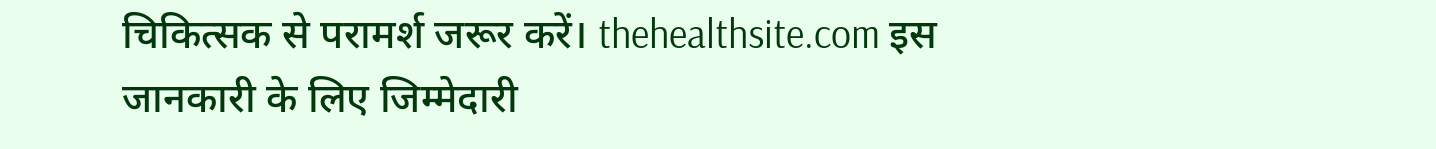चिकित्सक से परामर्श जरूर करें। thehealthsite.com इस जानकारी के लिए जिम्मेदारी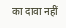का दावा नहीं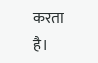करता है।